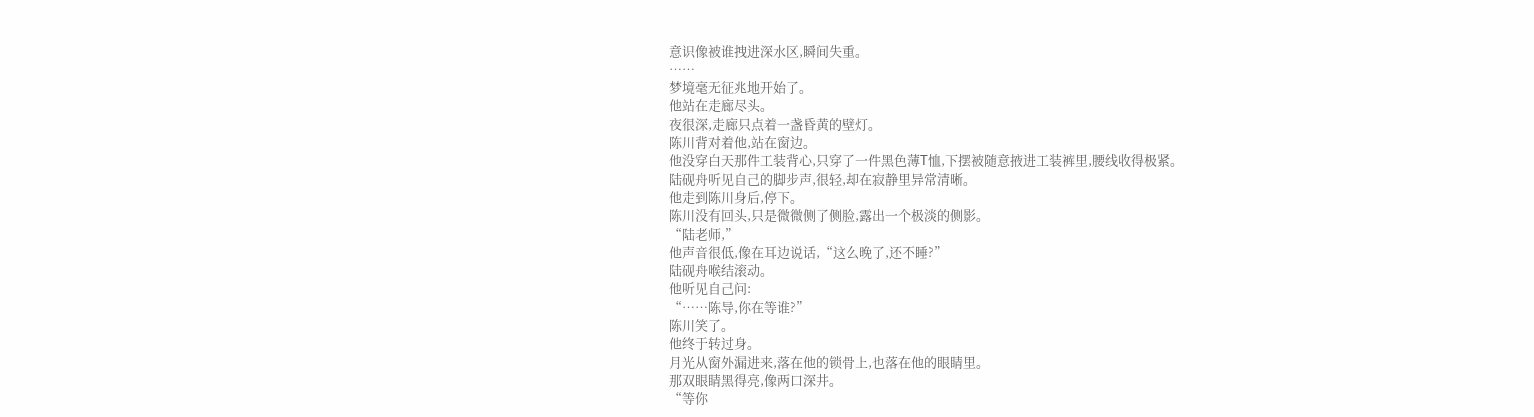意识像被谁拽进深水区,瞬间失重。
……
梦境毫无征兆地开始了。
他站在走廊尽头。
夜很深,走廊只点着一盏昏黄的壁灯。
陈川背对着他,站在窗边。
他没穿白天那件工装背心,只穿了一件黑色薄T恤,下摆被随意掖进工装裤里,腰线收得极紧。
陆砚舟听见自己的脚步声,很轻,却在寂静里异常清晰。
他走到陈川身后,停下。
陈川没有回头,只是微微侧了侧脸,露出一个极淡的侧影。
“陆老师,”
他声音很低,像在耳边说话,“这么晚了,还不睡?”
陆砚舟喉结滚动。
他听见自己问:
“……陈导,你在等谁?”
陈川笑了。
他终于转过身。
月光从窗外漏进来,落在他的锁骨上,也落在他的眼睛里。
那双眼睛黑得亮,像两口深井。
“等你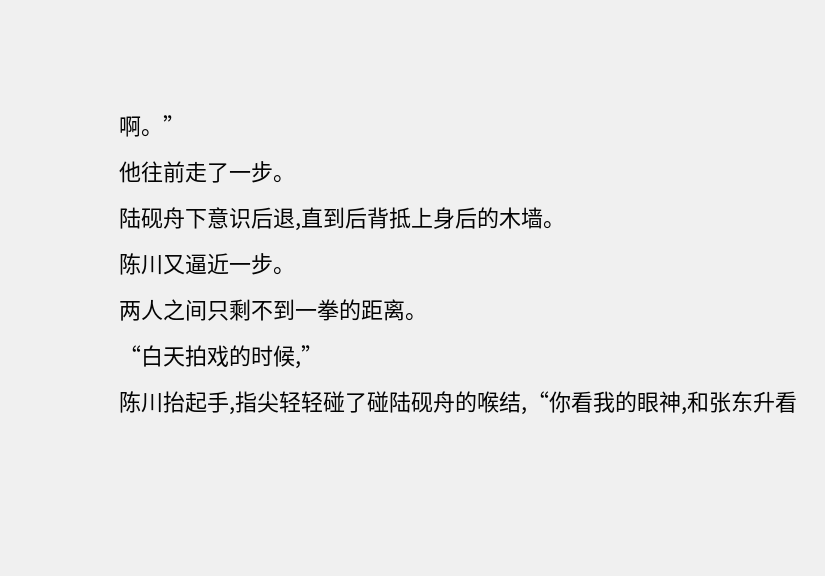啊。”
他往前走了一步。
陆砚舟下意识后退,直到后背抵上身后的木墙。
陈川又逼近一步。
两人之间只剩不到一拳的距离。
“白天拍戏的时候,”
陈川抬起手,指尖轻轻碰了碰陆砚舟的喉结,“你看我的眼神,和张东升看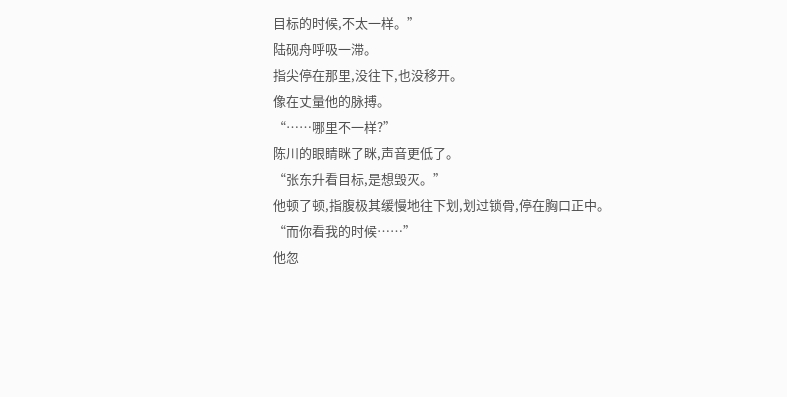目标的时候,不太一样。”
陆砚舟呼吸一滞。
指尖停在那里,没往下,也没移开。
像在丈量他的脉搏。
“……哪里不一样?”
陈川的眼睛眯了眯,声音更低了。
“张东升看目标,是想毁灭。”
他顿了顿,指腹极其缓慢地往下划,划过锁骨,停在胸口正中。
“而你看我的时候……”
他忽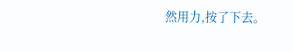然用力,按了下去。